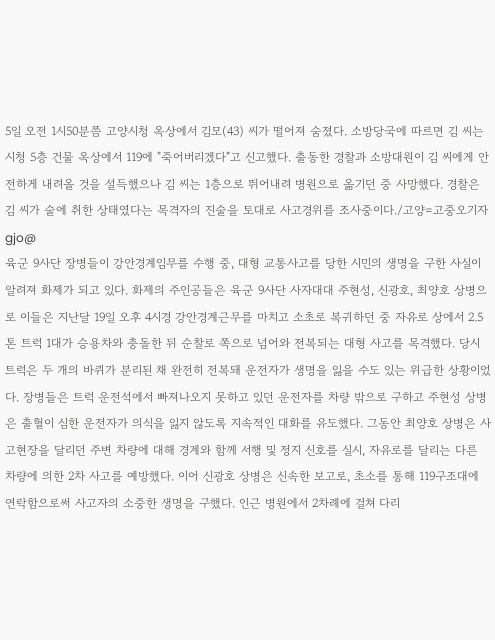5일 오전 1시50분쯤 고양시청 옥상에서 김모(43) 씨가 떨어져 숨졌다. 소방당국에 따르면 김 씨는 시청 5층 건물 옥상에서 119에 "죽어버리겠다"고 신고했다. 출동한 경찰과 소방대원이 김 씨에게 안전하게 내려올 것을 설득했으나 김 씨는 1층으로 뛰어내려 병원으로 옮기던 중 사망했다. 경찰은 김 씨가 술에 취한 상태였다는 목격자의 진술을 토대로 사고경위를 조사중이다./고양=고중오기자 gjo@
육군 9사단 장병들이 강안경계임무를 수행 중, 대형 교통사고를 당한 시민의 생명을 구한 사실이 알려져 화제가 되고 있다. 화제의 주인공들은 육군 9사단 사자대대 주현성, 신광호, 최양호 상병으로 이들은 지난달 19일 오후 4시경 강안경계근무를 마치고 소초로 복귀하던 중 자유로 상에서 2.5톤 트럭 1대가 승용차와 충돌한 뒤 순찰로 쪽으로 넘어와 전복되는 대형 사고를 목격했다. 당시 트럭은 두 개의 바퀴가 분리된 채 완전히 전복돼 운전자가 생명을 잃을 수도 있는 위급한 상황이었다. 장병들은 트럭 운전석에서 빠져나오지 못하고 있던 운전자를 차량 밖으로 구하고 주현성 상병은 출혈이 심한 운전자가 의식을 잃지 않도록 지속적인 대화를 유도했다. 그동안 최양호 상병은 사고현장을 달리던 주변 차량에 대해 경계와 함께 서행 및 정지 신호를 실시, 자유로를 달리는 다른 차량에 의한 2차 사고를 예방했다. 이어 신광호 상병은 신속한 보고로, 초소를 통해 119구조대에 연락함으로써 사고자의 소중한 생명을 구했다. 인근 병원에서 2차례에 걸쳐 다리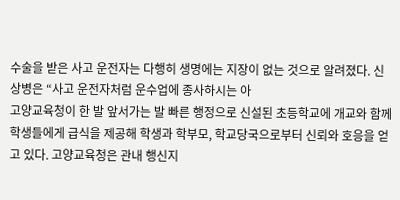수술을 받은 사고 운전자는 다행히 생명에는 지장이 없는 것으로 알려졌다. 신 상병은 “사고 운전자처럼 운수업에 종사하시는 아
고양교육청이 한 발 앞서가는 발 빠른 행정으로 신설된 초등학교에 개교와 함께 학생들에게 급식을 제공해 학생과 학부모, 학교당국으로부터 신뢰와 호응을 얻고 있다. 고양교육청은 관내 행신지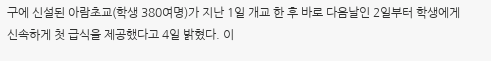구에 신설된 아람초교(학생 380여명)가 지난 1일 개교 한 후 바로 다음날인 2일부터 학생에게 신속하게 첫 급식을 제공했다고 4일 밝혔다. 이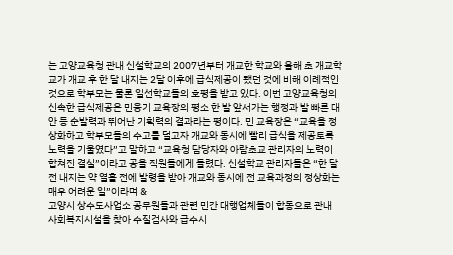는 고양교육청 관내 신설학교의 2007년부터 개교한 학교와 올해 초 개교학교가 개교 후 한 달 내지는 2달 이후에 급식제공이 됐던 것에 비해 이례적인 것으로 학부모는 물론 일선학교들의 호평을 받고 있다. 이번 고양교육청의 신속한 급식제공은 민웅기 교육장의 평소 한 발 앞서가는 행정과 발 빠른 대안 등 순발력과 뛰어난 기획력의 결과라는 평이다. 민 교육장은 “교육을 정상화하고 학부모들의 수고를 덜고자 개교와 동시에 빨리 급식을 제공토록 노력을 기울였다”고 말하고 “교육청 담당자와 아람초교 관리자의 노력이 합쳐진 결실”이라고 공을 직원들에게 돌렸다. 신설학교 관리자들은 “한 달 전 내지는 약 열흘 전에 발령을 받아 개교와 동시에 전 교육과정의 정상화는 매우 어려운 일”이라며 &
고양시 상수도사업소 공무원들과 관련 민간 대행업체들이 합동으로 관내 사회복지시설을 찾아 수질검사와 급수시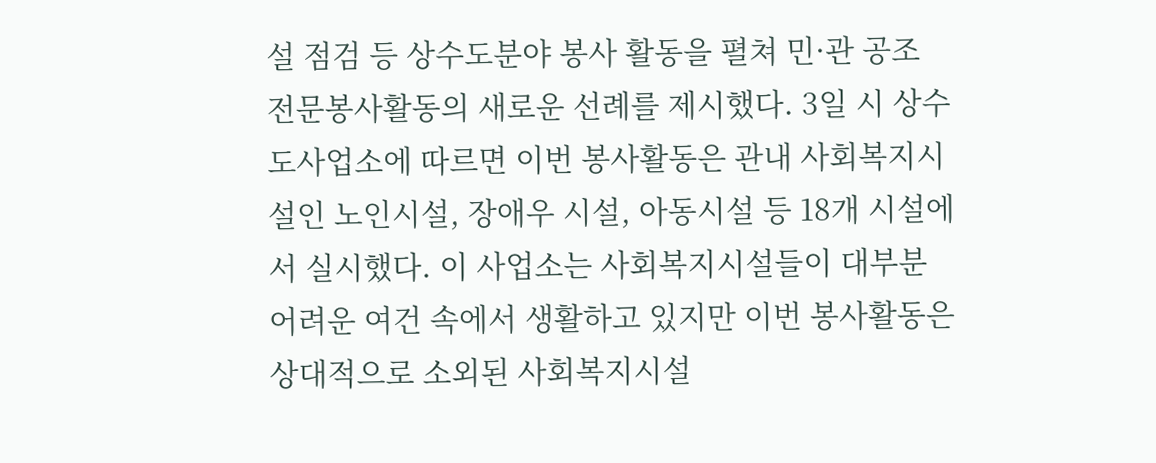설 점검 등 상수도분야 봉사 활동을 펼쳐 민·관 공조 전문봉사활동의 새로운 선례를 제시했다. 3일 시 상수도사업소에 따르면 이번 봉사활동은 관내 사회복지시설인 노인시설, 장애우 시설, 아동시설 등 18개 시설에서 실시했다. 이 사업소는 사회복지시설들이 대부분 어려운 여건 속에서 생활하고 있지만 이번 봉사활동은 상대적으로 소외된 사회복지시설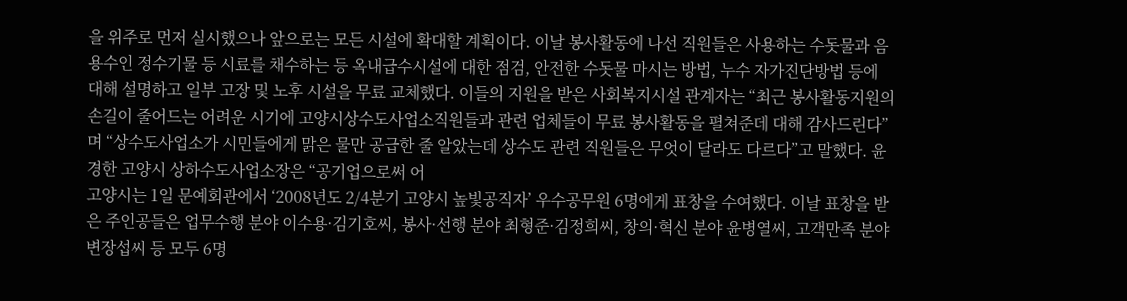을 위주로 먼저 실시했으나 앞으로는 모든 시설에 확대할 계획이다. 이날 봉사활동에 나선 직원들은 사용하는 수돗물과 음용수인 정수기물 등 시료를 채수하는 등 옥내급수시설에 대한 점검, 안전한 수돗물 마시는 방법, 누수 자가진단방법 등에 대해 설명하고 일부 고장 및 노후 시설을 무료 교체했다. 이들의 지원을 받은 사회복지시설 관계자는 “최근 봉사활동지원의 손길이 줄어드는 어려운 시기에 고양시상수도사업소직원들과 관련 업체들이 무료 봉사활동을 펼쳐준데 대해 감사드린다”며 “상수도사업소가 시민들에게 맑은 물만 공급한 줄 알았는데 상수도 관련 직원들은 무엇이 달라도 다르다”고 말했다. 윤경한 고양시 상하수도사업소장은 “공기업으로써 어
고양시는 1일 문예회관에서 ‘2008년도 2/4분기 고양시 높빛공직자’ 우수공무원 6명에게 표창을 수여했다. 이날 표창을 받은 주인공들은 업무수행 분야 이수용·김기호씨, 봉사·선행 분야 최형준·김정희씨, 창의·혁신 분야 윤병열씨, 고객만족 분야 변장섭씨 등 모두 6명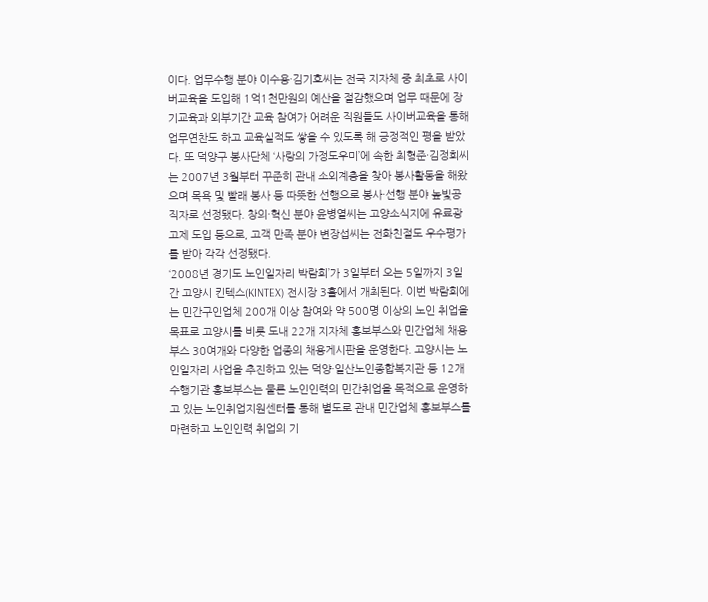이다. 업무수행 분야 이수용·김기호씨는 전국 지자체 중 최초로 사이버교육을 도입해 1억1천만원의 예산을 절감했으며 업무 때문에 장기교육과 외부기간 교육 참여가 어려운 직원들도 사이버교육을 통해 업무연찬도 하고 교육실적도 쌓을 수 있도록 해 긍정적인 평을 받았다. 또 덕양구 봉사단체 ‘사랑의 가정도우미’에 속한 최형준·김정희씨는 2007년 3월부터 꾸준히 관내 소외계층을 찾아 봉사활동을 해왔으며 목욕 및 빨래 봉사 등 따뜻한 선행으로 봉사·선행 분야 높빛공직자로 선정됐다. 창의·혁신 분야 윤병열씨는 고양소식지에 유료광고제 도입 등으로, 고객 만족 분야 변장섭씨는 전화친절도 우수평가를 받아 각각 선정됐다.
‘2008년 경기도 노인일자리 박람회’가 3일부터 오는 5일까지 3일간 고양시 킨텍스(KINTEX) 전시장 3홀에서 개최된다. 이번 박람회에는 민간구인업체 200개 이상 참여와 약 500명 이상의 노인 취업을 목표로 고양시를 비롯 도내 22개 지자체 홍보부스와 민간업체 채용부스 30여개와 다양한 업종의 채용게시판을 운영한다. 고양시는 노인일자리 사업을 추진하고 있는 덕양·일산노인종합복지관 등 12개 수행기관 홍보부스는 물론 노인인력의 민간취업을 목적으로 운영하고 있는 노인취업지원센터를 통해 별도로 관내 민간업체 홍보부스를 마련하고 노인인력 취업의 기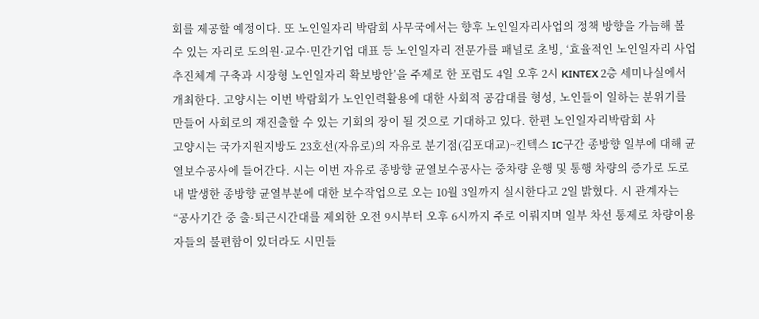회를 제공할 예정이다. 또 노인일자리 박람회 사무국에서는 향후 노인일자리사업의 정책 방향을 가늠해 볼 수 있는 자리로 도의원·교수·민간기업 대표 등 노인일자리 전문가를 패널로 초빙, ‘효율적인 노인일자리 사업 추진체계 구축과 시장형 노인일자리 확보방안’을 주제로 한 포럼도 4일 오후 2시 KINTEX 2층 세미나실에서 개최한다. 고양시는 이번 박람회가 노인인력활용에 대한 사회적 공감대를 형성, 노인들이 일하는 분위기를 만들어 사회로의 재진출할 수 있는 기회의 장이 될 것으로 기대하고 있다. 한편 노인일자리박람회 사
고양시는 국가지원지방도 23호선(자유로)의 자유로 분기점(김포대교)~킨텍스 IC구간 종방향 일부에 대해 균열보수공사에 들어간다. 시는 이번 자유로 종방향 균열보수공사는 중차량 운행 및 통행 차량의 증가로 도로 내 발생한 종방향 균열부분에 대한 보수작업으로 오는 10월 3일까지 실시한다고 2일 밝혔다. 시 관계자는 “공사기간 중 출·퇴근시간대를 제외한 오전 9시부터 오후 6시까지 주로 이뤄지며 일부 차선 통제로 차량이용자들의 불편함이 있더라도 시민들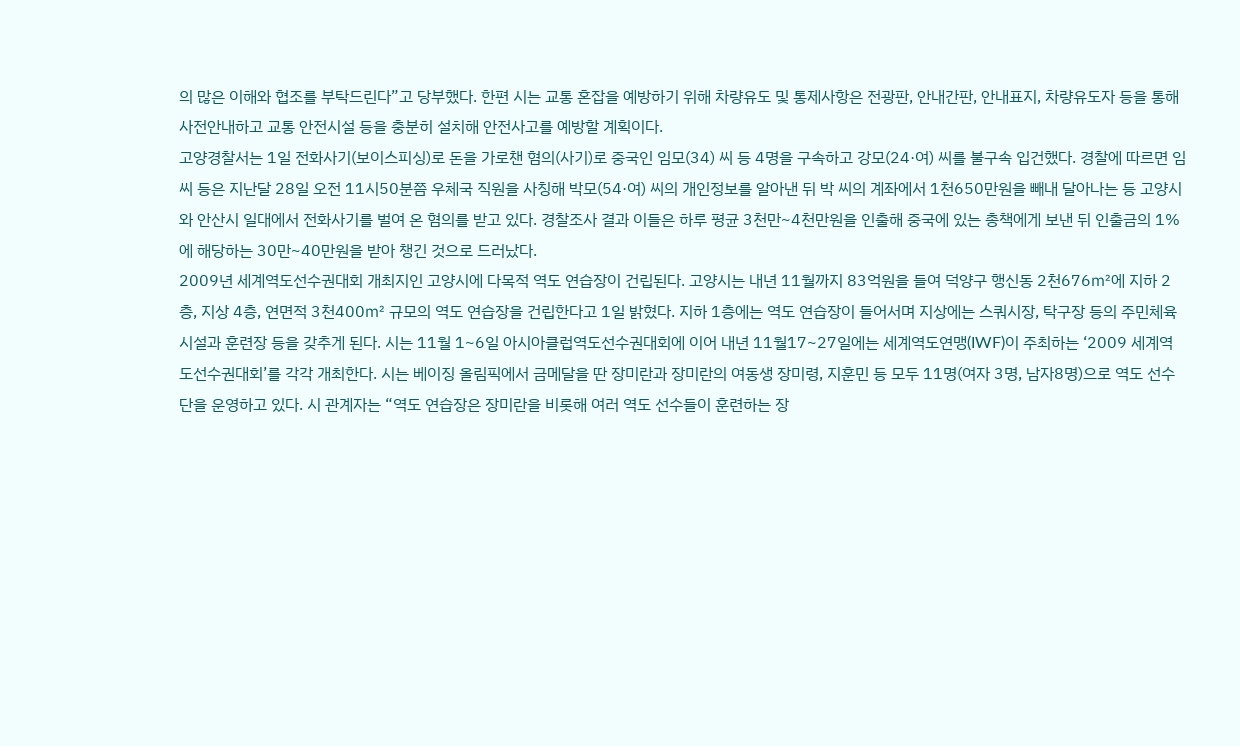의 많은 이해와 협조를 부탁드린다”고 당부했다. 한편 시는 교통 혼잡을 예방하기 위해 차량유도 및 통제사항은 전광판, 안내간판, 안내표지, 차량유도자 등을 통해 사전안내하고 교통 안전시설 등을 충분히 설치해 안전사고를 예방할 계획이다.
고양경찰서는 1일 전화사기(보이스피싱)로 돈을 가로챈 혐의(사기)로 중국인 임모(34) 씨 등 4명을 구속하고 강모(24·여) 씨를 불구속 입건했다. 경찰에 따르면 임 씨 등은 지난달 28일 오전 11시50분쯤 우체국 직원을 사칭해 박모(54·여) 씨의 개인정보를 알아낸 뒤 박 씨의 계좌에서 1천650만원을 빼내 달아나는 등 고양시와 안산시 일대에서 전화사기를 벌여 온 혐의를 받고 있다. 경찰조사 결과 이들은 하루 평균 3천만~4천만원을 인출해 중국에 있는 총책에게 보낸 뒤 인출금의 1%에 해당하는 30만~40만원을 받아 챙긴 것으로 드러났다.
2009년 세계역도선수권대회 개최지인 고양시에 다목적 역도 연습장이 건립된다. 고양시는 내년 11월까지 83억원을 들여 덕양구 행신동 2천676㎡에 지하 2층, 지상 4층, 연면적 3천400㎡ 규모의 역도 연습장을 건립한다고 1일 밝혔다. 지하 1층에는 역도 연습장이 들어서며 지상에는 스쿼시장, 탁구장 등의 주민체육시설과 훈련장 등을 갖추게 된다. 시는 11월 1~6일 아시아클럽역도선수권대회에 이어 내년 11월17~27일에는 세계역도연맹(IWF)이 주최하는 ‘2009 세계역도선수권대회’를 각각 개최한다. 시는 베이징 올림픽에서 금메달을 딴 장미란과 장미란의 여동생 장미령, 지훈민 등 모두 11명(여자 3명, 남자8명)으로 역도 선수단을 운영하고 있다. 시 관계자는 “역도 연습장은 장미란을 비롯해 여러 역도 선수들이 훈련하는 장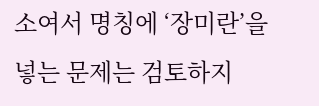소여서 명칭에 ‘장미란’을 넣는 문제는 검토하지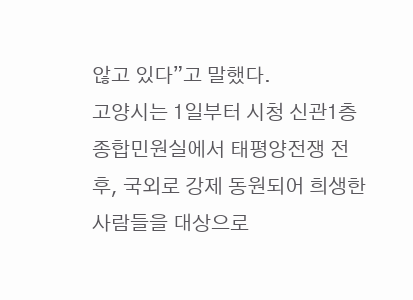않고 있다”고 말했다.
고양시는 1일부터 시청 신관1층 종합민원실에서 태평양전쟁 전후, 국외로 강제 동원되어 희생한 사람들을 대상으로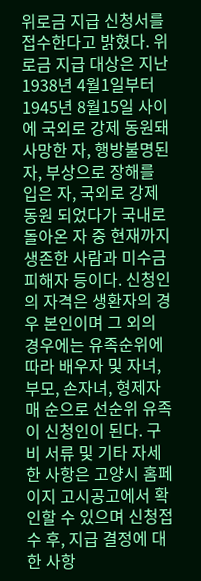위로금 지급 신청서를 접수한다고 밝혔다. 위로금 지급 대상은 지난 1938년 4월1일부터 1945년 8월15일 사이에 국외로 강제 동원돼 사망한 자, 행방불명된 자, 부상으로 장해를 입은 자, 국외로 강제동원 되었다가 국내로 돌아온 자 중 현재까지 생존한 사람과 미수금 피해자 등이다. 신청인의 자격은 생환자의 경우 본인이며 그 외의 경우에는 유족순위에 따라 배우자 및 자녀, 부모, 손자녀, 형제자매 순으로 선순위 유족이 신청인이 된다. 구비 서류 및 기타 자세한 사항은 고양시 홈페이지 고시공고에서 확인할 수 있으며 신청접수 후, 지급 결정에 대한 사항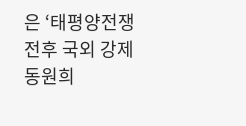은 ‘태평양전쟁 전후 국외 강제동원희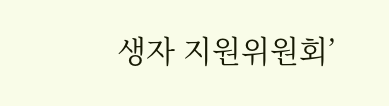생자 지원위원회’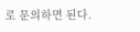로 문의하면 된다.